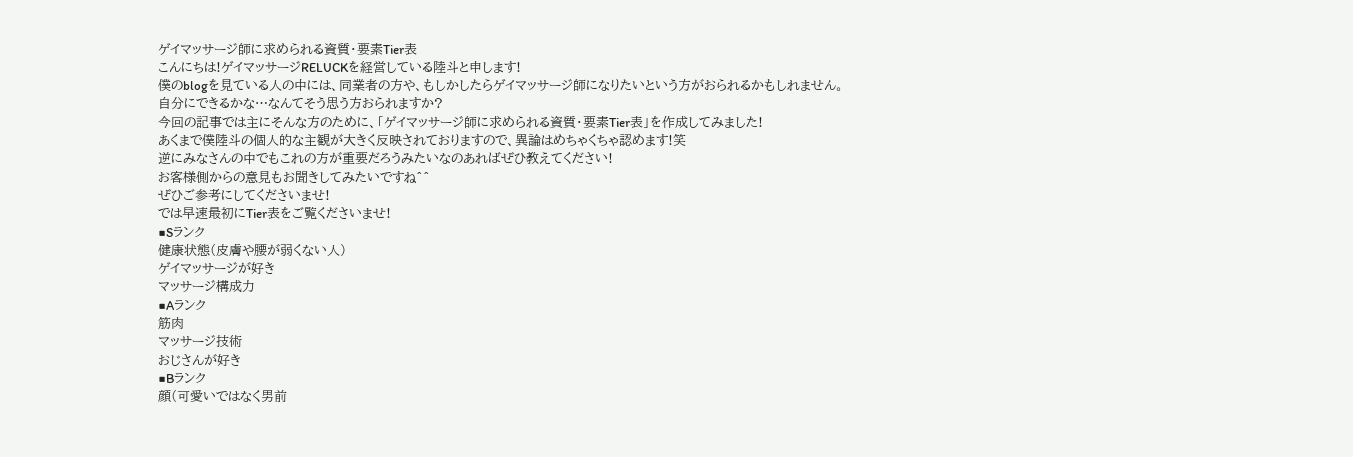ゲイマッサージ師に求められる資質・要素Tier表
こんにちは!ゲイマッサージRELUCKを経営している陸斗と申します!
僕のblogを見ている人の中には、同業者の方や、もしかしたらゲイマッサージ師になりたいという方がおられるかもしれません。
自分にできるかな…なんてそう思う方おられますか?
今回の記事では主にそんな方のために、「ゲイマッサージ師に求められる資質・要素Tier表」を作成してみました!
あくまで僕陸斗の個人的な主観が大きく反映されておりますので、異論はめちゃくちゃ認めます!笑
逆にみなさんの中でもこれの方が重要だろうみたいなのあればぜひ教えてください!
お客様側からの意見もお聞きしてみたいですね^^
ぜひご参考にしてくださいませ!
では早速最初にTier表をご覧くださいませ!
■Sランク
健康状態(皮膚や腰が弱くない人)
ゲイマッサージが好き
マッサージ構成力
■Aランク
筋肉
マッサージ技術
おじさんが好き
■Bランク
顔(可愛いではなく男前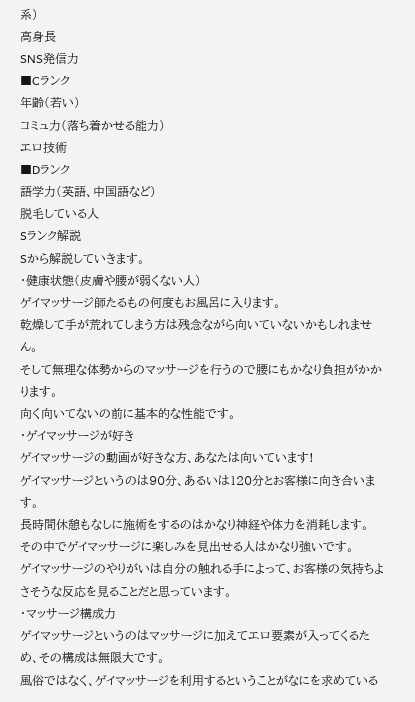系)
高身長
SNS発信力
■Cランク
年齢(若い)
コミュ力(落ち着かせる能力)
エロ技術
■Dランク
語学力(英語、中国語など)
脱毛している人
Sランク解説
Sから解説していきます。
・健康状態(皮膚や腰が弱くない人)
ゲイマッサージ師たるもの何度もお風呂に入ります。
乾燥して手が荒れてしまう方は残念ながら向いていないかもしれません。
そして無理な体勢からのマッサージを行うので腰にもかなり負担がかかります。
向く向いてないの前に基本的な性能です。
・ゲイマッサージが好き
ゲイマッサージの動画が好きな方、あなたは向いています!
ゲイマッサージというのは90分、あるいは120分とお客様に向き合います。
長時間休憩もなしに施術をするのはかなり神経や体力を消耗します。
その中でゲイマッサージに楽しみを見出せる人はかなり強いです。
ゲイマッサージのやりがいは自分の触れる手によって、お客様の気持ちよさそうな反応を見ることだと思っています。
・マッサージ構成力
ゲイマッサージというのはマッサージに加えてエロ要素が入ってくるため、その構成は無限大です。
風俗ではなく、ゲイマッサージを利用するということがなにを求めている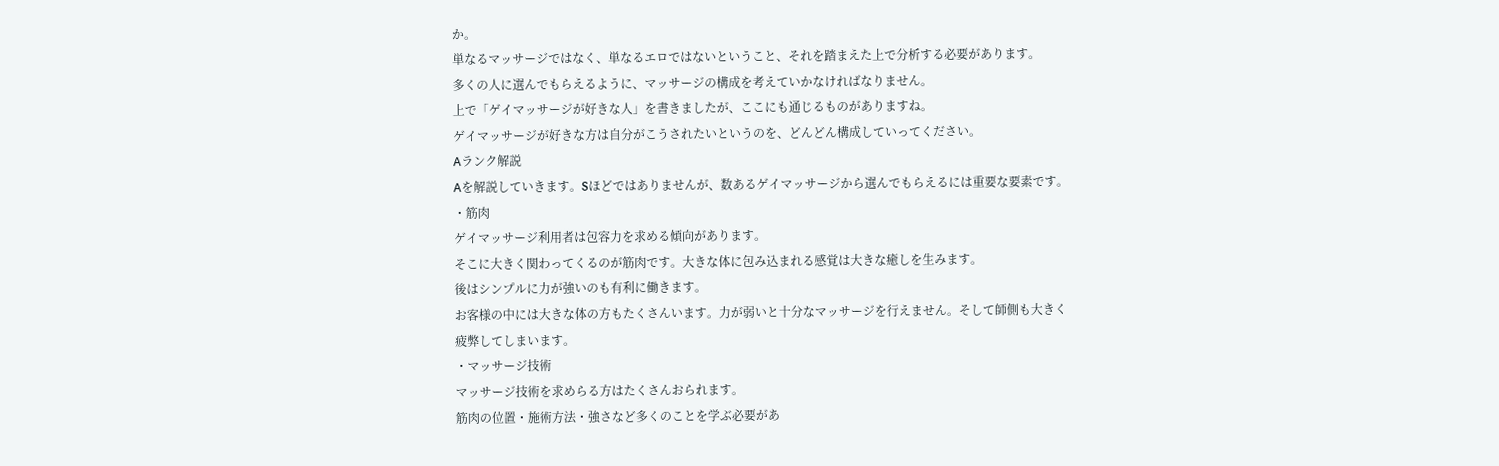か。
単なるマッサージではなく、単なるエロではないということ、それを踏まえた上で分析する必要があります。
多くの人に選んでもらえるように、マッサージの構成を考えていかなければなりません。
上で「ゲイマッサージが好きな人」を書きましたが、ここにも通じるものがありますね。
ゲイマッサージが好きな方は自分がこうされたいというのを、どんどん構成していってください。
Aランク解説
Aを解説していきます。Sほどではありませんが、数あるゲイマッサージから選んでもらえるには重要な要素です。
・筋肉
ゲイマッサージ利用者は包容力を求める傾向があります。
そこに大きく関わってくるのが筋肉です。大きな体に包み込まれる感覚は大きな癒しを生みます。
後はシンプルに力が強いのも有利に働きます。
お客様の中には大きな体の方もたくさんいます。力が弱いと十分なマッサージを行えません。そして師側も大きく疲弊してしまいます。
・マッサージ技術
マッサージ技術を求めらる方はたくさんおられます。
筋肉の位置・施術方法・強さなど多くのことを学ぶ必要があ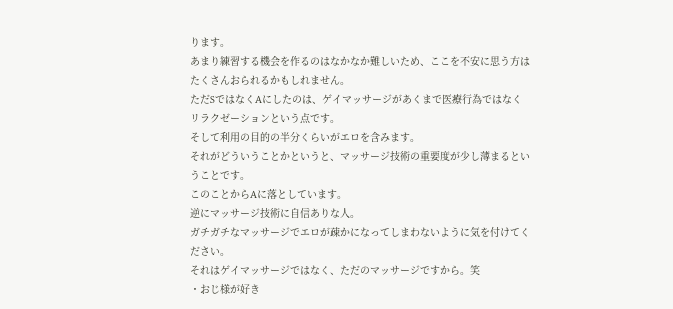ります。
あまり練習する機会を作るのはなかなか難しいため、ここを不安に思う方はたくさんおられるかもしれません。
ただSではなくAにしたのは、ゲイマッサージがあくまで医療行為ではなくリラクゼーションという点です。
そして利用の目的の半分くらいがエロを含みます。
それがどういうことかというと、マッサージ技術の重要度が少し薄まるということです。
このことからAに落としています。
逆にマッサージ技術に自信ありな人。
ガチガチなマッサージでエロが疎かになってしまわないように気を付けてください。
それはゲイマッサージではなく、ただのマッサージですから。笑
・おじ様が好き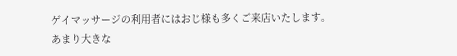ゲイマッサージの利用者にはおじ様も多くご来店いたします。
あまり大きな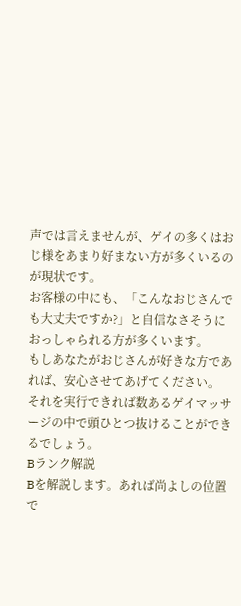声では言えませんが、ゲイの多くはおじ様をあまり好まない方が多くいるのが現状です。
お客様の中にも、「こんなおじさんでも大丈夫ですか?」と自信なさそうにおっしゃられる方が多くいます。
もしあなたがおじさんが好きな方であれば、安心させてあげてください。
それを実行できれば数あるゲイマッサージの中で頭ひとつ抜けることができるでしょう。
Bランク解説
Bを解説します。あれば尚よしの位置で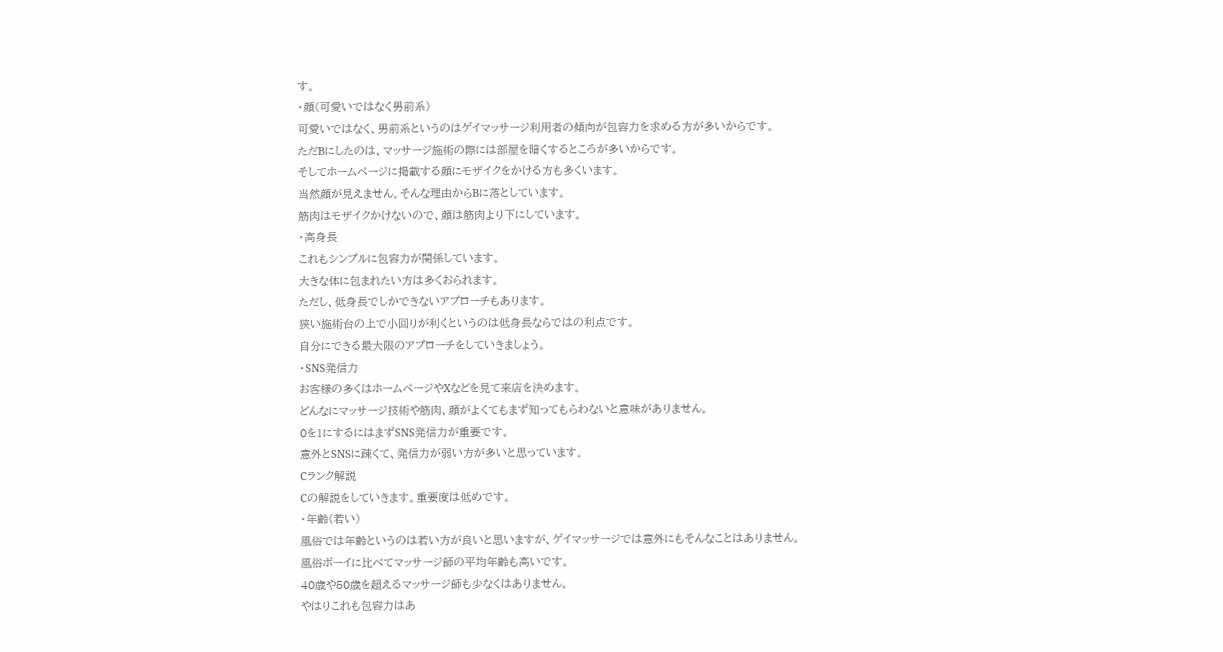す。
・顔(可愛いではなく男前系)
可愛いではなく、男前系というのはゲイマッサージ利用者の傾向が包容力を求める方が多いからです。
ただBにしたのは、マッサージ施術の際には部屋を暗くするところが多いからです。
そしてホームページに掲載する顔にモザイクをかける方も多くいます。
当然顔が見えません。そんな理由からBに落としています。
筋肉はモザイクかけないので、顔は筋肉より下にしています。
・高身長
これもシンプルに包容力が関係しています。
大きな体に包まれたい方は多くおられます。
ただし、低身長でしかできないアプローチもあります。
狭い施術台の上で小回りが利くというのは低身長ならではの利点です。
自分にできる最大限のアプローチをしていきましょう。
・SNS発信力
お客様の多くはホームページやXなどを見て来店を決めます。
どんなにマッサージ技術や筋肉、顔がよくてもまず知ってもらわないと意味がありません。
0を1にするにはまずSNS発信力が重要です。
意外とSNSに疎くて、発信力が弱い方が多いと思っています。
Cランク解説
Cの解説をしていきます。重要度は低めです。
・年齢(若い)
風俗では年齢というのは若い方が良いと思いますが、ゲイマッサージでは意外にもそんなことはありません。
風俗ボーイに比べてマッサージ師の平均年齢も高いです。
40歳や50歳を超えるマッサージ師も少なくはありません。
やはりこれも包容力はあ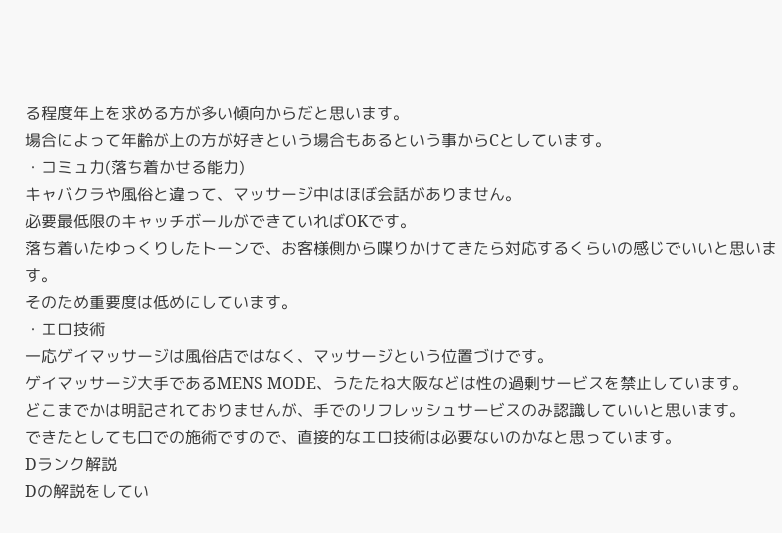る程度年上を求める方が多い傾向からだと思います。
場合によって年齢が上の方が好きという場合もあるという事からCとしています。
・コミュ力(落ち着かせる能力)
キャバクラや風俗と違って、マッサージ中はほぼ会話がありません。
必要最低限のキャッチボールができていればOKです。
落ち着いたゆっくりしたトーンで、お客様側から喋りかけてきたら対応するくらいの感じでいいと思います。
そのため重要度は低めにしています。
・エロ技術
一応ゲイマッサージは風俗店ではなく、マッサージという位置づけです。
ゲイマッサージ大手であるMENS MODE、うたたね大阪などは性の過剰サービスを禁止しています。
どこまでかは明記されておりませんが、手でのリフレッシュサービスのみ認識していいと思います。
できたとしても口での施術ですので、直接的なエロ技術は必要ないのかなと思っています。
Dランク解説
Dの解説をしてい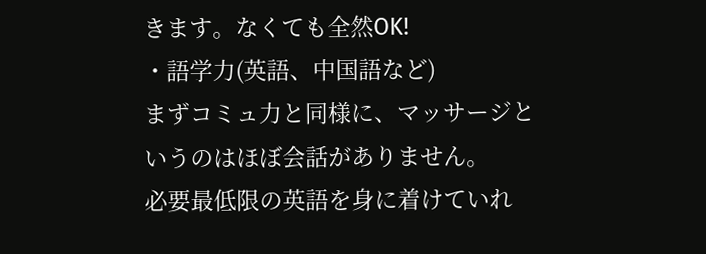きます。なくても全然OK!
・語学力(英語、中国語など)
まずコミュ力と同様に、マッサージというのはほぼ会話がありません。
必要最低限の英語を身に着けていれ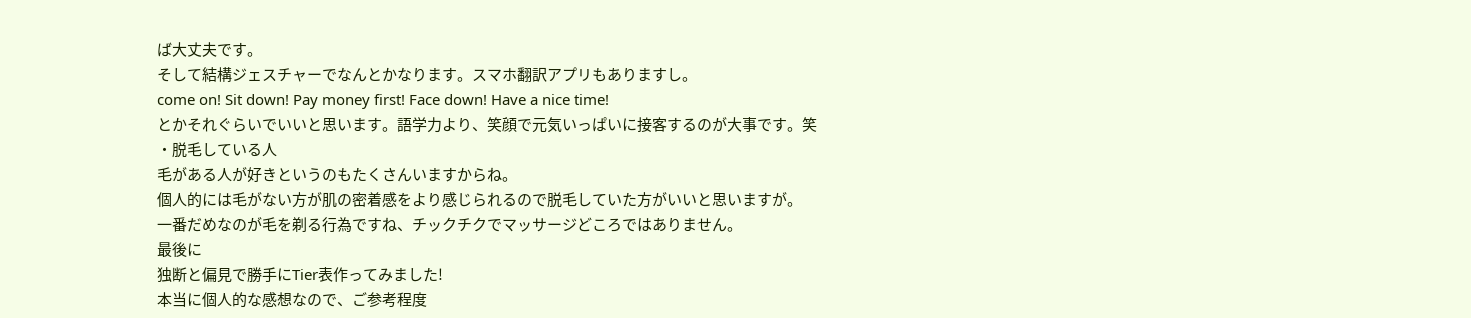ば大丈夫です。
そして結構ジェスチャーでなんとかなります。スマホ翻訳アプリもありますし。
come on! Sit down! Pay money first! Face down! Have a nice time!
とかそれぐらいでいいと思います。語学力より、笑顔で元気いっぱいに接客するのが大事です。笑
・脱毛している人
毛がある人が好きというのもたくさんいますからね。
個人的には毛がない方が肌の密着感をより感じられるので脱毛していた方がいいと思いますが。
一番だめなのが毛を剃る行為ですね、チックチクでマッサージどころではありません。
最後に
独断と偏見で勝手にTier表作ってみました!
本当に個人的な感想なので、ご参考程度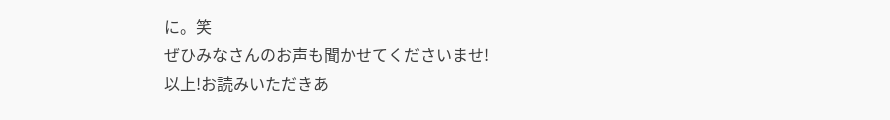に。笑
ぜひみなさんのお声も聞かせてくださいませ!
以上!お読みいただきあ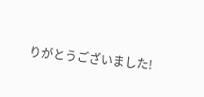りがとうございました!